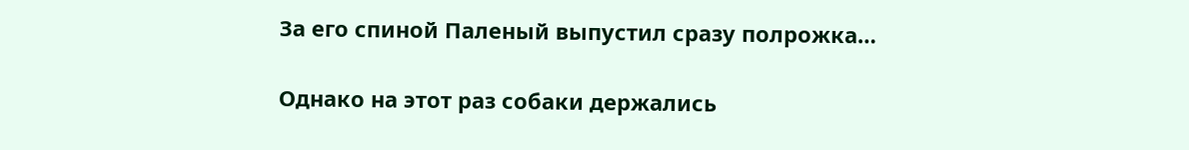За его спиной Паленый выпустил сразу полрожка…

Однако на этот раз собаки держались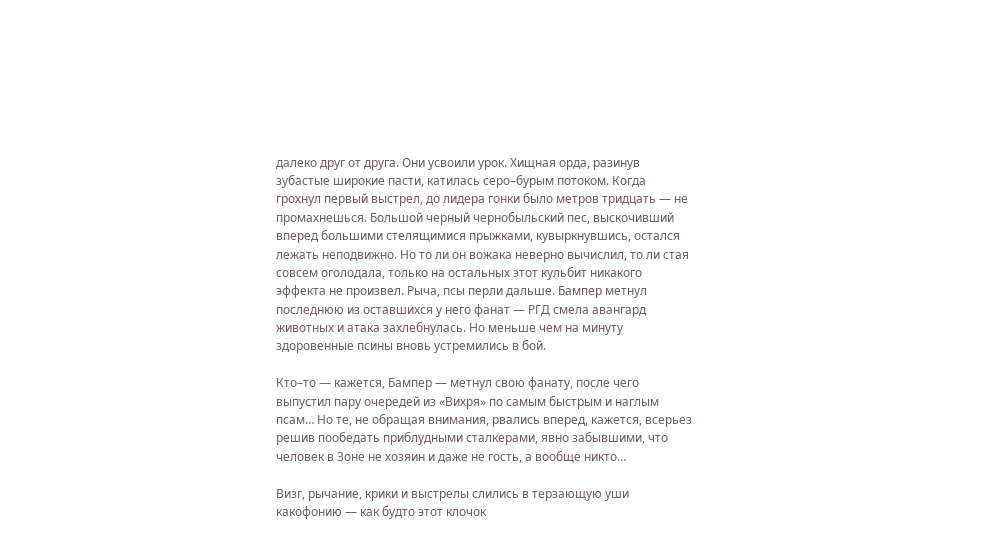далеко друг от друга. Они усвоили урок. Хищная орда, разинув зубастые широкие пасти, катилась серо–бурым потоком. Когда грохнул первый выстрел, до лидера гонки было метров тридцать — не промахнешься. Большой черный чернобыльский пес, выскочивший вперед большими стелящимися прыжками, кувыркнувшись, остался лежать неподвижно. Но то ли он вожака неверно вычислил, то ли стая совсем оголодала, только на остальных этот кульбит никакого эффекта не произвел. Рыча, псы перли дальше. Бампер метнул последнюю из оставшихся у него фанат — РГД смела авангард животных и атака захлебнулась. Но меньше чем на минуту здоровенные псины вновь устремились в бой.

Кто–то — кажется, Бампер — метнул свою фанату, после чего выпустил пару очередей из «Вихря» по самым быстрым и наглым псам… Но те, не обращая внимания, рвались вперед, кажется, всерьез решив пообедать приблудными сталкерами, явно забывшими, что человек в Зоне не хозяин и даже не гость, а вообще никто…

Визг, рычание, крики и выстрелы слились в терзающую уши какофонию — как будто этот клочок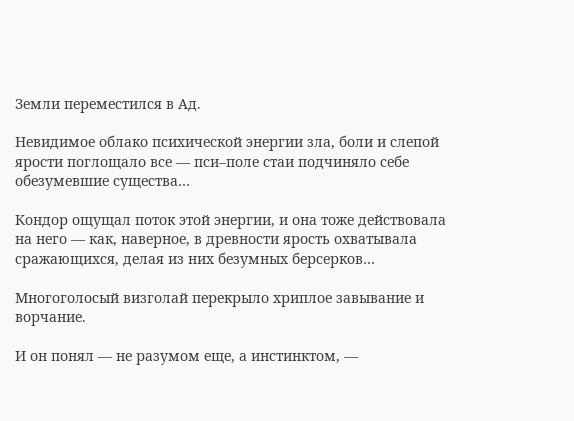Земли переместился в Ад.

Невидимое облако психической энергии зла, боли и слепой ярости поглощало все — пси–поле стаи подчиняло себе обезумевшие существа…

Кондор ощущал поток этой энергии, и она тоже действовала на него — как, наверное, в древности ярость охватывала сражающихся, делая из них безумных берсерков…

Многоголосый визголай перекрыло хриплое завывание и ворчание.

И он понял — не разумом еще, а инстинктом, —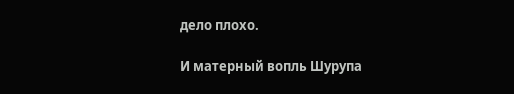дело плохо.

И матерный вопль Шурупа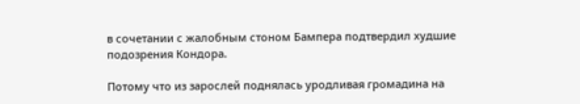в сочетании с жалобным стоном Бампера подтвердил худшие подозрения Кондора.

Потому что из зарослей поднялась уродливая громадина на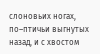слоновьих ногах, по–птичьи выгнутых назад, и с хвостом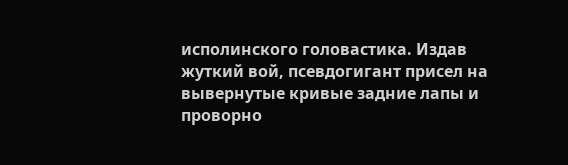исполинского головастика. Издав жуткий вой, псевдогигант присел на вывернутые кривые задние лапы и проворно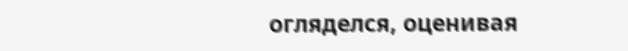огляделся, оценивая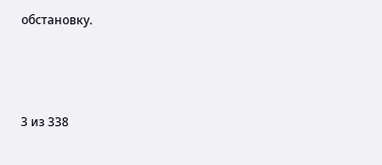обстановку.



3 из 338